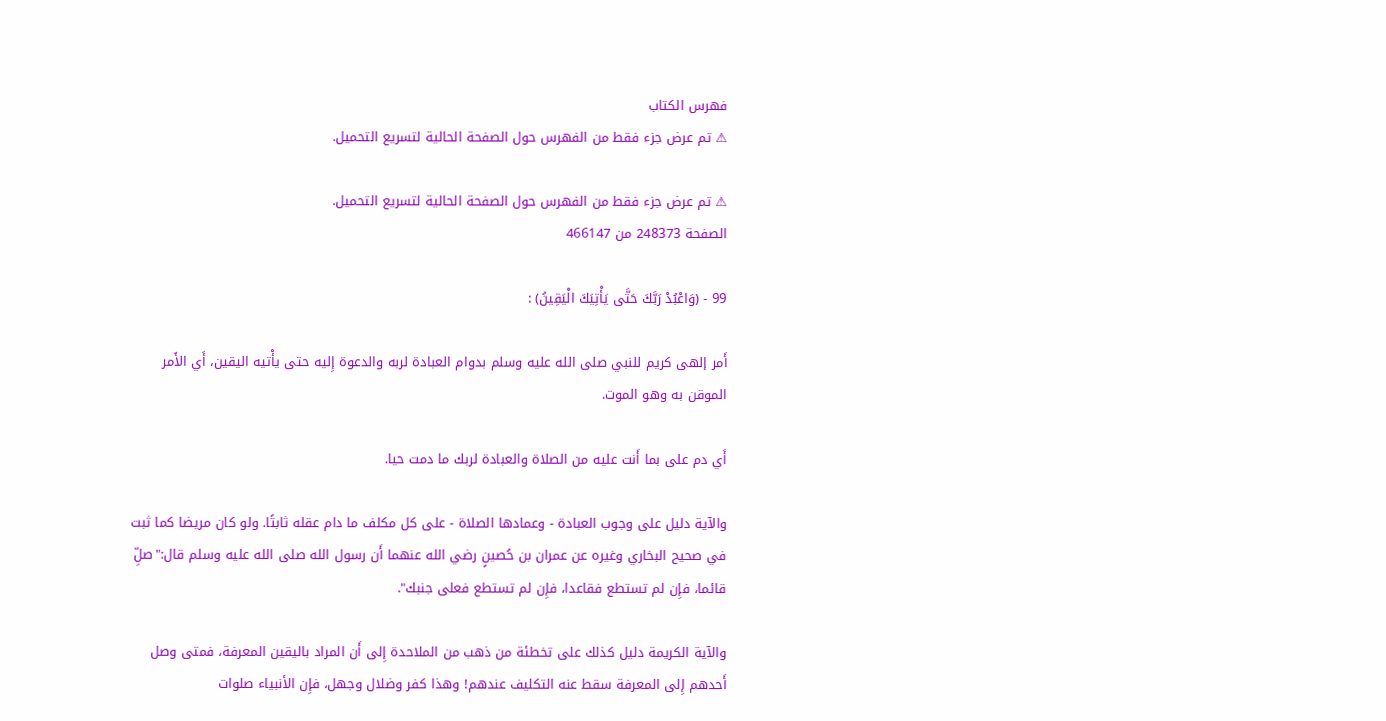فهرس الكتاب
⚠ تم عرض جزء فقط من الفهرس حول الصفحة الحالية لتسريع التحميل.

⚠ تم عرض جزء فقط من الفهرس حول الصفحة الحالية لتسريع التحميل.
الصفحة 248373 من 466147

99 - (وَاعْبُدْ رَبَّكَ حَتَّى يَأْتِيَكَ الْيَقِينُ) :

أَمر إلهى كريم للنبي صلى الله عليه وسلم بدوام العبادة لربه والدعوة إِليه حتى يأْتيه اليقين، أَي الأَمر الموقن به وهو الموت.

أَي دم على بما أَنت عليه من الصلاة والعبادة لربك ما دمت حيا.

والآية دليل على وجوب العبادة - وعمادها الصلاة - على كل مكلف ما دام عقله ثابتًا. ولو كان مريضا كما ثبت في صحيح البخاري وغيره عن عمران بن حُصينٍ رضي الله عنهما أَن رسول الله صلى الله عليه وسلم قال:"صلِّ قائما، فإِن لم تستطع فقاعدا، فإِن لم تستطع فعلى جنبك".

والآية الكريمة دليل كذلك على تخطئة من ذهب من الملاحدة إِلى أَن المراد باليقين المعرفة، فمتى وصل أَحدهم إِلى المعرفة سقط عنه التكليف عندهم! وهذا كفر وضلال وجهل، فإِن الأنبياء صلوات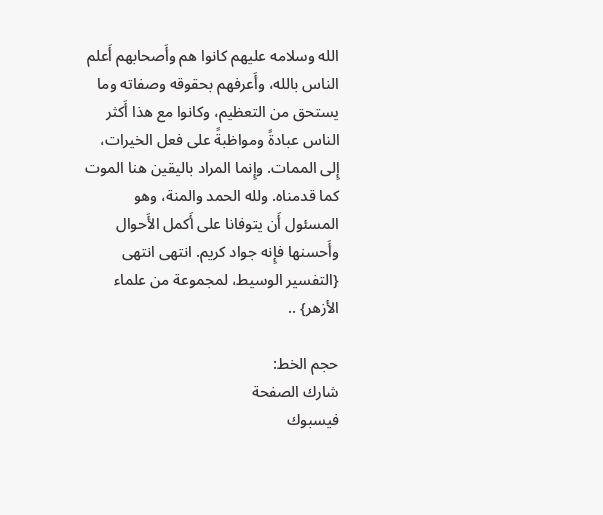الله وسلامه عليهم كانوا هم وأَصحابهم أَعلم الناس بالله، وأَعرفهم بحقوقه وصفاته وما يستحق من التعظيم، وكانوا مع هذا أَكثر الناس عبادةً ومواظبةً على فعل الخيرات، إِلى الممات. وإِنما المراد باليقين هنا الموت كما قدمناه. ولله الحمد والمنة، وهو المسئول أَن يتوفانا على أَكمل الأَحوال وأَحسنها فإِنه جواد كريم. انتهى انتهى {التفسير الوسيط، لمجموعة من علماء الأزهر} ..

حجم الخط:
شارك الصفحة
فيسبوك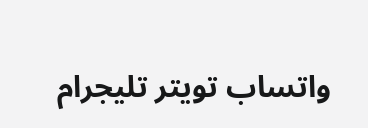واتساب تويتر تليجرام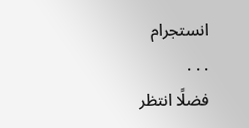انستجرام
. . .
فضلًا انتظر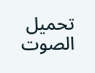تحميل الصوت